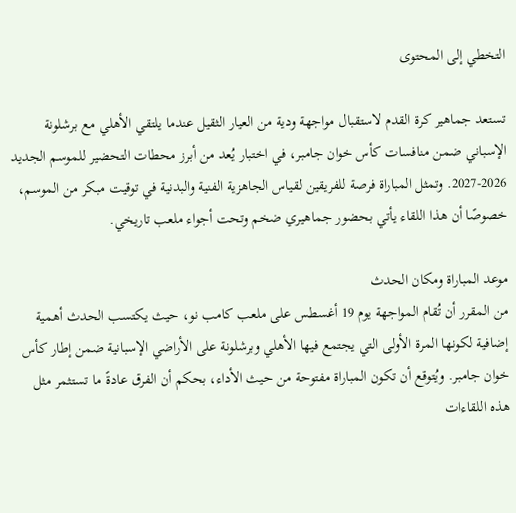التخطي إلى المحتوى

تستعد جماهير كرة القدم لاستقبال مواجهة ودية من العيار الثقيل عندما يلتقي الأهلي مع برشلونة الإسباني ضمن منافسات كأس خوان جامبر، في اختبار يُعد من أبرز محطات التحضير للموسم الجديد 2026-2027. وتمثل المباراة فرصة للفريقين لقياس الجاهزية الفنية والبدنية في توقيت مبكر من الموسم، خصوصًا أن هذا اللقاء يأتي بحضور جماهيري ضخم وتحت أجواء ملعب تاريخي.

موعد المباراة ومكان الحدث
من المقرر أن تُقام المواجهة يوم 19 أغسطس على ملعب كامب نو، حيث يكتسب الحدث أهمية إضافية لكونها المرة الأولى التي يجتمع فيها الأهلي وبرشلونة على الأراضي الإسبانية ضمن إطار كأس خوان جامبر. ويُتوقع أن تكون المباراة مفتوحة من حيث الأداء، بحكم أن الفرق عادةً ما تستثمر مثل هذه اللقاءات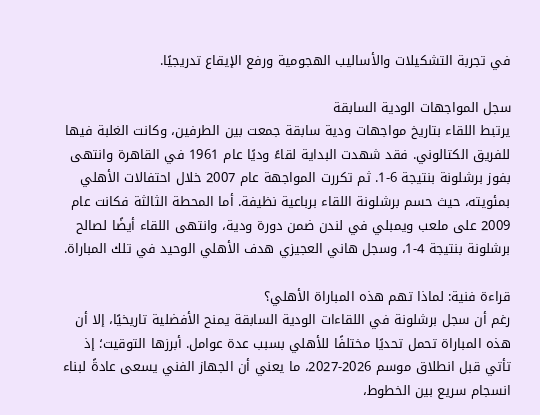في تجربة التشكيلات والأساليب الهجومية ورفع الإيقاع تدريجيًا.

سجل المواجهات الودية السابقة
يرتبط اللقاء بتاريخ مواجهات ودية سابقة جمعت بين الطرفين، وكانت الغلبة فيها للفريق الكتالوني. فقد شهدت البداية لقاءً وديًا عام 1961 في القاهرة وانتهى بفوز برشلونة بنتيجة 6-1. ثم تكررت المواجهة عام 2007 خلال احتفالات الأهلي بمئويته، حيث حسم برشلونة اللقاء برباعية نظيفة. أما المحطة الثالثة فكانت عام 2009 على ملعب ويمبلي في لندن ضمن دورة ودية، وانتهى اللقاء أيضًا لصالح برشلونة بنتيجة 4-1، وسجل هاني العجيزي هدف الأهلي الوحيد في تلك المباراة.

قراءة فنية: لماذا تهم هذه المباراة الأهلي؟
رغم أن سجل برشلونة في اللقاءات الودية السابقة يمنح الأفضلية تاريخيًا، إلا أن هذه المباراة تحمل تحديًا مختلفًا للأهلي بسبب عدة عوامل. أبرزها التوقيت؛ إذ تأتي قبل انطلاق موسم 2026-2027، ما يعني أن الجهاز الفني يسعى عادةً لبناء انسجام سريع بين الخطوط،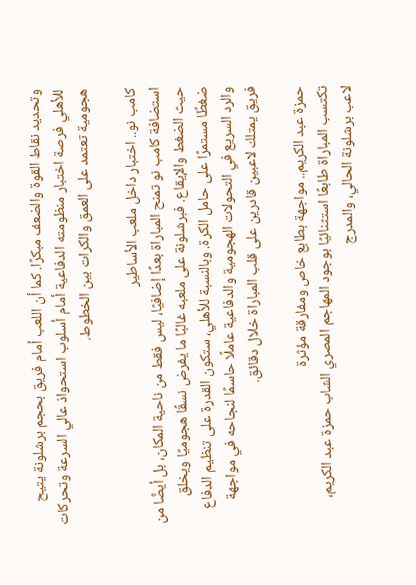وتحديد نقاط القوة والضعف مبكرًا. كما أن اللعب أمام فريق بحجم برشلونة يتيح للأهلي فرصة اختبار منظومته الدفاعية أمام أسلوب استحواذ عالي السرعة وتحركات هجومية تعتمد على العمق والكرات بين الخطوط.

كامب نو.. اختبار داخل ملعب الأساطير
استضافة كامب نو تمنح المباراة بعدًا إضافيًا، ليس فقط من ناحية المكان، بل أيضًا من حيث الضغط والإيقاع. فبرشلونة على ملعبه غالبًا ما يفرض نسقًا هجوميًا ويخلق ضغطًا مستمرًا على حامل الكرة. وبالنسبة للأهلي، ستكون القدرة على تنظيم الدفاع والرد السريع في التحولات الهجومية والدفاعية عاملًا حاسمًا لنجاحه في مواجهة فريق يمتلك لاعبين قادرين على قلب المباراة خلال دقائق.

حمزة عبد الكريم.. مواجهة بطابع خاص ومفارقة مؤثرة
تكتسب المباراة طابعًا استثنائيًا بوجود المهاجم المصري الشاب حمزة عبد الكريم، لاعب برشلونة الحالي، والمدرج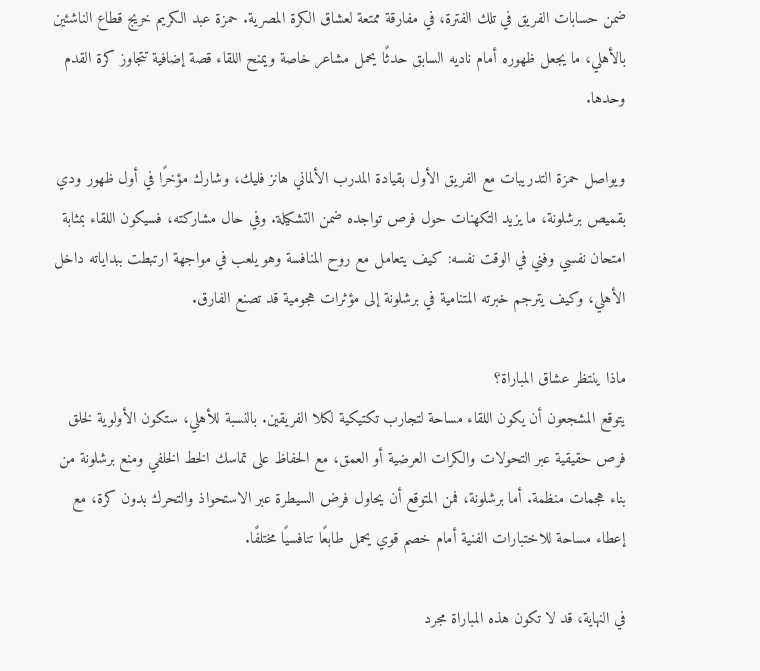ضمن حسابات الفريق في تلك الفترة، في مفارقة ممتعة لعشاق الكرة المصرية. حمزة عبد الكريم خريج قطاع الناشئين بالأهلي، ما يجعل ظهوره أمام ناديه السابق حدثًا يحمل مشاعر خاصة ويمنح اللقاء قصة إضافية تتجاوز كرة القدم وحدها.

ويواصل حمزة التدريبات مع الفريق الأول بقيادة المدرب الألماني هانز فليك، وشارك مؤخرًا في أول ظهور ودي بقميص برشلونة، ما يزيد التكهنات حول فرص تواجده ضمن التشكيلة. وفي حال مشاركته، فسيكون اللقاء بمثابة امتحان نفسي وفني في الوقت نفسه: كيف يتعامل مع روح المنافسة وهو يلعب في مواجهة ارتبطت ببداياته داخل الأهلي، وكيف يترجم خبرته المتنامية في برشلونة إلى مؤثرات هجومية قد تصنع الفارق.

ماذا ينتظر عشاق المباراة؟
يتوقع المشجعون أن يكون اللقاء مساحة لتجارب تكتيكية لكلا الفريقين. بالنسبة للأهلي، ستكون الأولوية لخلق فرص حقيقية عبر التحولات والكرات العرضية أو العمق، مع الحفاظ على تماسك الخط الخلفي ومنع برشلونة من بناء هجمات منظمة. أما برشلونة، فمن المتوقع أن يحاول فرض السيطرة عبر الاستحواذ والتحرك بدون كرة، مع إعطاء مساحة للاختبارات الفنية أمام خصم قوي يحمل طابعًا تنافسيًا مختلفًا.

في النهاية، قد لا تكون هذه المباراة مجرد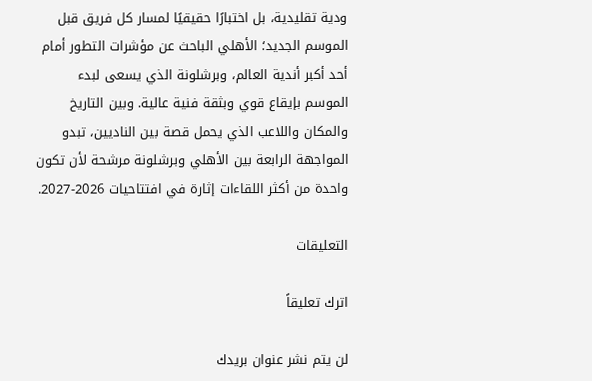ودية تقليدية، بل اختبارًا حقيقيًا لمسار كل فريق قبل الموسم الجديد؛ الأهلي الباحث عن مؤشرات التطور أمام أحد أكبر أندية العالم، وبرشلونة الذي يسعى لبدء الموسم بإيقاع قوي وبثقة فنية عالية. وبين التاريخ والمكان واللاعب الذي يحمل قصة بين الناديين، تبدو المواجهة الرابعة بين الأهلي وبرشلونة مرشحة لأن تكون واحدة من أكثر اللقاءات إثارة في افتتاحيات 2026-2027.

التعليقات

اترك تعليقاً

لن يتم نشر عنوان بريدك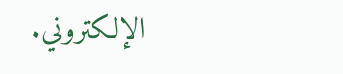الإلكتروني.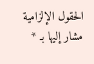الحقول الإلزامية مشار إليها بـ *